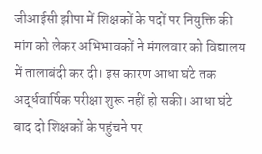जीआईसी झीपा में शिक्षकों के पदों पर नियुक्ति की मांग को लेकर अभिभावकों ने मंगलवार को विद्यालय में तालाबंदी कर दी। इस कारण आधा घंटे तक अर्द्धवार्षिक परीक्षा शुरू नहीं हो सकी। आधा घंटे बाद दो शिक्षकों के पहुंचने पर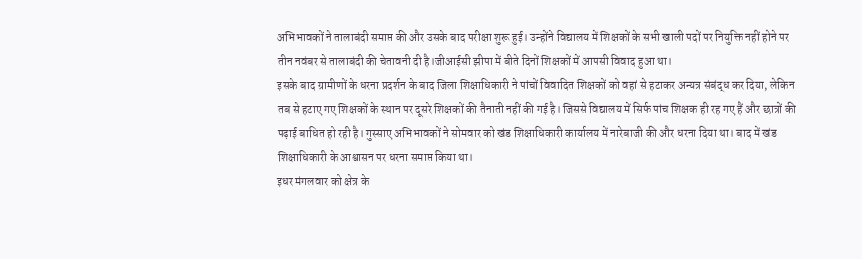अभिभावकों ने तालाबंदी समाप्त की और उसके बाद परीक्षा शुरू हुई। उन्होंने विद्यालय में शिक्षकों के सभी खाली पदों पर नियुक्ति नहीं होने पर तीन नवंबर से तालाबंदी की चेतावनी दी है।जीआईसी झीपा में बीते दिनों शिक्षकों में आपसी विवाद हुआ था।
इसके बाद ग्रामीणों के धरना प्रदर्शन के बाद जिला शिक्षाधिकारी ने पांचों विवादित शिक्षकों को वहां से हटाकर अन्यत्र संबंद्ध कर दिया, लेकिन तब से हटाए गए शिक्षकों के स्थान पर दूसरे शिक्षकों की तैनाती नहीं की गई है। जिससे विद्यालय में सिर्फ पांच शिक्षक ही रह गए हैं और छात्रों की पढ़ाई बाधित हो रही है। गुस्साए अभिभावकों ने सोमवार को खंड शिक्षाधिकारी कार्यालय में नारेबाजी की और धरना दिया था। बाद में खंड शिक्षाधिकारी के आश्वासन पर धरना समाप्त किया था।
इधर मंगलवार को क्षेत्र के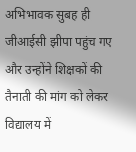अभिभावक सुबह ही जीआईसी झीपा पहुंच गए और उन्होंने शिक्षकों की तैनाती की मांग को लेकर विद्यालय में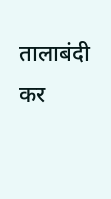तालाबंदी कर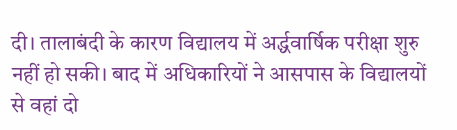दी। तालाबंदी के कारण विद्यालय में अर्द्धवार्षिक परीक्षा शुरु नहीं हो सकी। बाद में अधिकारियों ने आसपास के विद्यालयों से वहां दो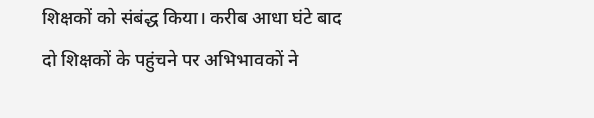शिक्षकों को संबंद्ध किया। करीब आधा घंटे बाद दो शिक्षकों के पहुंचने पर अभिभावकों ने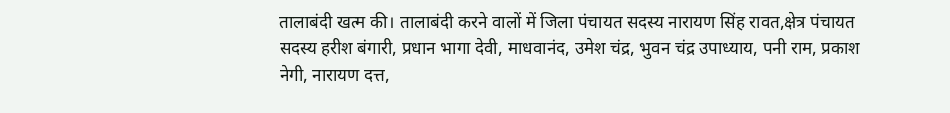तालाबंदी खत्म की। तालाबंदी करने वालों में जिला पंचायत सदस्य नारायण सिंह रावत,क्षेत्र पंचायत सदस्य हरीश बंगारी, प्रधान भागा देवी, माधवानंद, उमेश चंद्र, भुवन चंद्र उपाध्याय, पनी राम, प्रकाश नेगी, नारायण दत्त,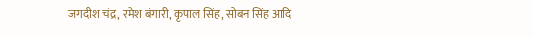जगदीश चंद्र, रमेश बंगारी, कृपाल सिंह, सोबन सिंह आदि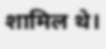शामिल थे।